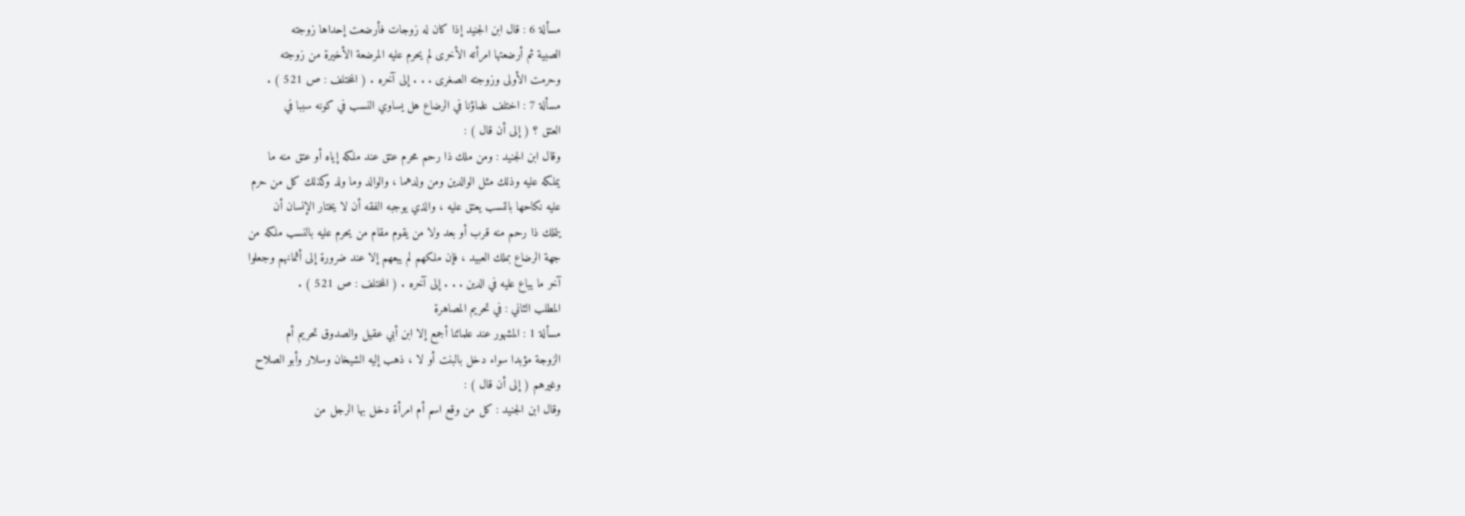مسألة 6 : قال ابن الجنيد إذا كان له زوجات فأرضعت إحداها زوجته
الصبية ثم أرضعتها امرأته الأخرى لم يحرم عليه المرضعة الأخيرة من زوجته
وحرمت الأولى وزوجته الصغرى . . . إلى آخره . ( المختلف : ص 521 ) .
مسألة 7 : اختلف علماؤنا في الرضاع هل يساوي النسب في كونه سببا في
العتق ؟ ( إلى أن قال ) :
وقال ابن الجنيد : ومن ملك ذا رحم محرم عتق عند ملكه إياه أو عتق منه ما
يملكه عليه وذلك مثل الوالدين ومن ولدهما ، والوالد وما ولد وكذلك كل من حرم
عليه نكاحها بالنسب يعتق عليه ، والذي يوجبه الفقه أن لا يختار الإنسان أن
يتملك ذا رحم منه قرب أو بعد ولا من يقوم مقام من يحرم عليه بالنسب ملكه من
جهة الرضاع بملك العبيد ، فإن ملكهم لم يبعهم إلا عند ضرورة إلى أثمانهم وجعلوا
آخر ما يباع عليه في الدين . . . إلى آخره . ( المختلف : ص 521 ) .
المطلب الثاني : في تحريم المصاهرة
مسألة 1 : المشهور عند علمائنا أجمع إلا ابن أبي عقيل والصدوق تحريم أم
الزوجة مؤبدا سواء دخل بالبنت أو لا ، ذهب إليه الشيخان وسلار وأبو الصلاح
وغيرهم ( إلى أن قال ) :
وقال ابن الجنيد : كل من وقع اسم أم امرأة دخل بها الرجل من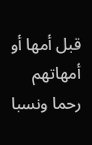قبل أمها أو
أمهاتهم رحما ونسبا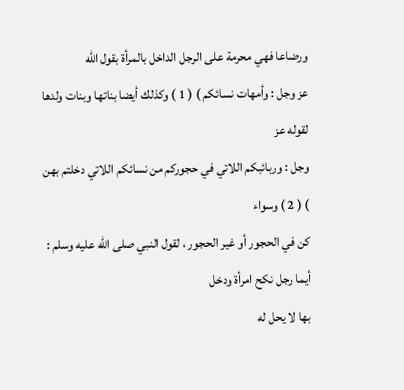ورضاعا فهي محرمة على الرجل الداخل بالمرأة بقول الله
عز وجل : وأمهات نسائكم ) ( 1 ) وكذلك أيضا بناتها وبنات ولدها لقوله عز
وجل : وربائبكم اللاتي في حجوركم من نسائكم اللاتي دخلتم بهن ) ( 2 ) وسواء
كن في الحجور أو غير الحجور ، لقول النبي صلى الله عليه وسلم : أيما رجل نكح امرأة ودخل
بها لا يحل له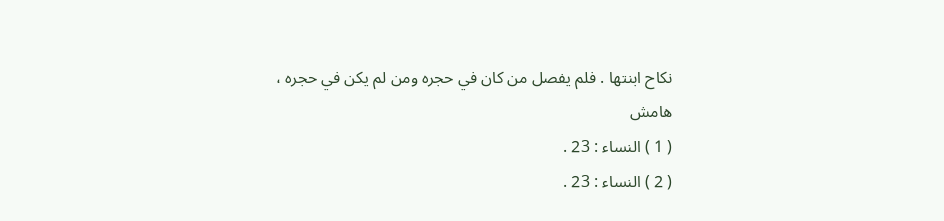نكاح ابنتها . فلم يفصل من كان في حجره ومن لم يكن في حجره ،
هامش
( 1 ) النساء : 23 .
( 2 ) النساء : 23 .